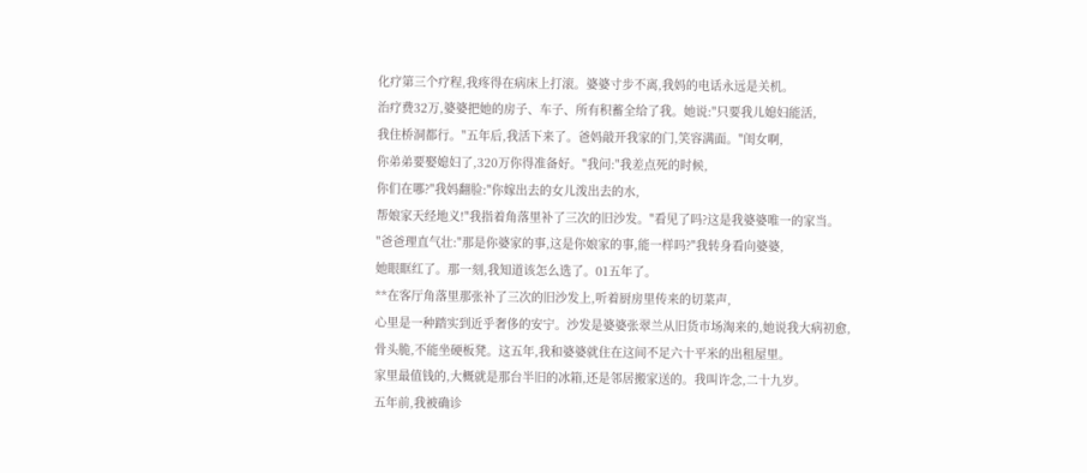化疗第三个疗程,我疼得在病床上打滚。婆婆寸步不离,我妈的电话永远是关机。
治疗费32万,婆婆把她的房子、车子、所有积蓄全给了我。她说:"只要我儿媳妇能活,
我住桥洞都行。"五年后,我活下来了。爸妈敲开我家的门,笑容满面。"闺女啊,
你弟弟要娶媳妇了,320万你得准备好。"我问:"我差点死的时候,
你们在哪?"我妈翻脸:"你嫁出去的女儿泼出去的水,
帮娘家天经地义!"我指着角落里补了三次的旧沙发。"看见了吗?这是我婆婆唯一的家当。
"爸爸理直气壮:"那是你婆家的事,这是你娘家的事,能一样吗?"我转身看向婆婆,
她眼眶红了。那一刻,我知道该怎么选了。01五年了。
**在客厅角落里那张补了三次的旧沙发上,听着厨房里传来的切菜声,
心里是一种踏实到近乎奢侈的安宁。沙发是婆婆张翠兰从旧货市场淘来的,她说我大病初愈,
骨头脆,不能坐硬板凳。这五年,我和婆婆就住在这间不足六十平米的出租屋里。
家里最值钱的,大概就是那台半旧的冰箱,还是邻居搬家送的。我叫许念,二十九岁。
五年前,我被确诊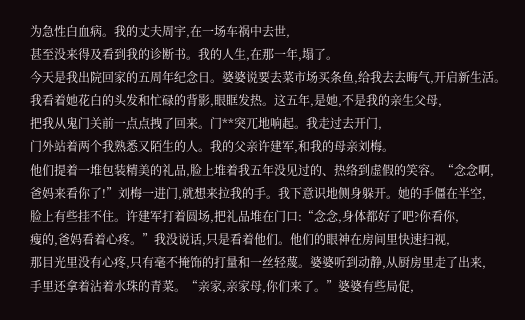为急性白血病。我的丈夫周宇,在一场车祸中去世,
甚至没来得及看到我的诊断书。我的人生,在那一年,塌了。
今天是我出院回家的五周年纪念日。婆婆说要去菜市场买条鱼,给我去去晦气,开启新生活。
我看着她花白的头发和忙碌的背影,眼眶发热。这五年,是她,不是我的亲生父母,
把我从鬼门关前一点点拽了回来。门**突兀地响起。我走过去开门,
门外站着两个我熟悉又陌生的人。我的父亲许建军,和我的母亲刘梅。
他们提着一堆包装精美的礼品,脸上堆着我五年没见过的、热络到虚假的笑容。“念念啊,
爸妈来看你了!”刘梅一进门,就想来拉我的手。我下意识地侧身躲开。她的手僵在半空,
脸上有些挂不住。许建军打着圆场,把礼品堆在门口:“念念,身体都好了吧?你看你,
瘦的,爸妈看着心疼。”我没说话,只是看着他们。他们的眼神在房间里快速扫视,
那目光里没有心疼,只有毫不掩饰的打量和一丝轻蔑。婆婆听到动静,从厨房里走了出来,
手里还拿着沾着水珠的青菜。“亲家,亲家母,你们来了。”婆婆有些局促,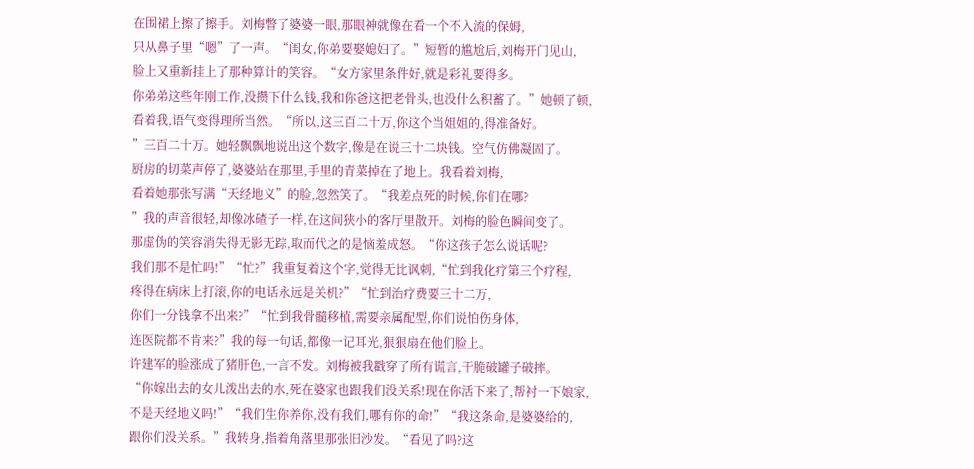在围裙上擦了擦手。刘梅瞥了婆婆一眼,那眼神就像在看一个不入流的保姆,
只从鼻子里“嗯”了一声。“闺女,你弟要娶媳妇了。”短暂的尴尬后,刘梅开门见山,
脸上又重新挂上了那种算计的笑容。“女方家里条件好,就是彩礼要得多。
你弟弟这些年刚工作,没攒下什么钱,我和你爸这把老骨头,也没什么积蓄了。”她顿了顿,
看着我,语气变得理所当然。“所以,这三百二十万,你这个当姐姐的,得准备好。
”三百二十万。她轻飘飘地说出这个数字,像是在说三十二块钱。空气仿佛凝固了。
厨房的切菜声停了,婆婆站在那里,手里的青菜掉在了地上。我看着刘梅,
看着她那张写满“天经地义”的脸,忽然笑了。“我差点死的时候,你们在哪?
”我的声音很轻,却像冰碴子一样,在这间狭小的客厅里散开。刘梅的脸色瞬间变了。
那虚伪的笑容消失得无影无踪,取而代之的是恼羞成怒。“你这孩子怎么说话呢?
我们那不是忙吗!”“忙?”我重复着这个字,觉得无比讽刺,“忙到我化疗第三个疗程,
疼得在病床上打滚,你的电话永远是关机?”“忙到治疗费要三十二万,
你们一分钱拿不出来?”“忙到我骨髓移植,需要亲属配型,你们说怕伤身体,
连医院都不肯来?”我的每一句话,都像一记耳光,狠狠扇在他们脸上。
许建军的脸涨成了猪肝色,一言不发。刘梅被我戳穿了所有谎言,干脆破罐子破摔。
“你嫁出去的女儿泼出去的水,死在婆家也跟我们没关系!现在你活下来了,帮衬一下娘家,
不是天经地义吗!”“我们生你养你,没有我们,哪有你的命!”“我这条命,是婆婆给的,
跟你们没关系。”我转身,指着角落里那张旧沙发。“看见了吗?这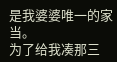是我婆婆唯一的家当。
为了给我凑那三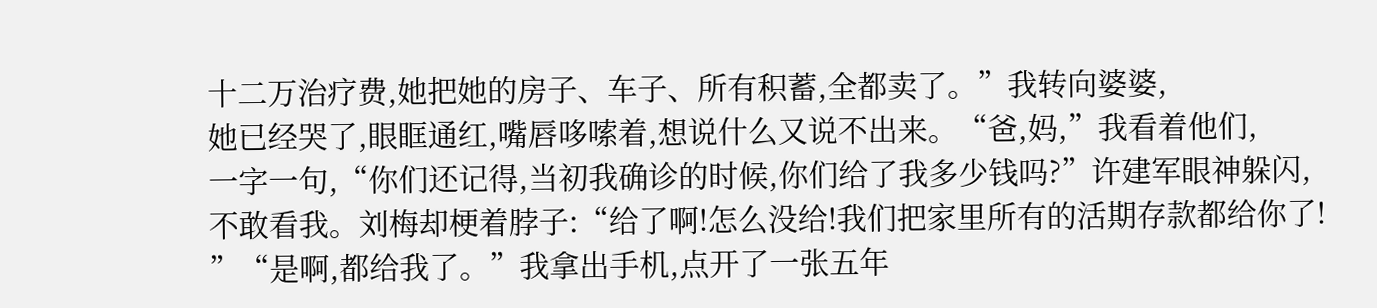十二万治疗费,她把她的房子、车子、所有积蓄,全都卖了。”我转向婆婆,
她已经哭了,眼眶通红,嘴唇哆嗦着,想说什么又说不出来。“爸,妈,”我看着他们,
一字一句,“你们还记得,当初我确诊的时候,你们给了我多少钱吗?”许建军眼神躲闪,
不敢看我。刘梅却梗着脖子:“给了啊!怎么没给!我们把家里所有的活期存款都给你了!
”“是啊,都给我了。”我拿出手机,点开了一张五年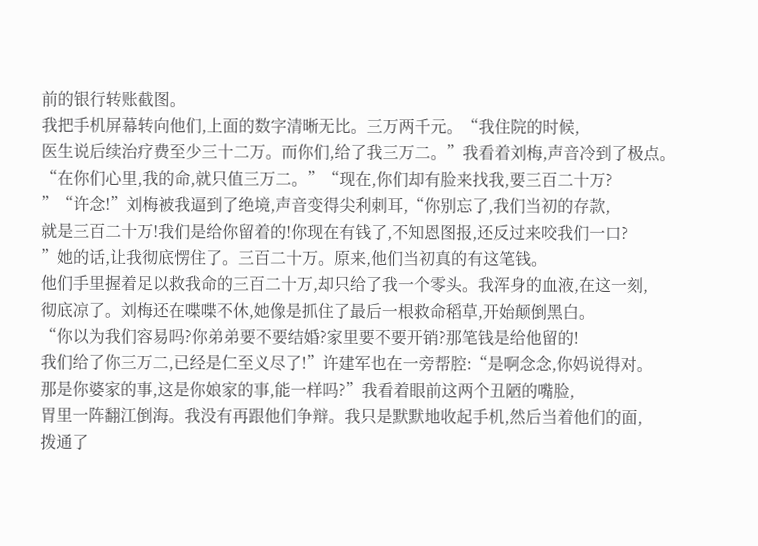前的银行转账截图。
我把手机屏幕转向他们,上面的数字清晰无比。三万两千元。“我住院的时候,
医生说后续治疗费至少三十二万。而你们,给了我三万二。”我看着刘梅,声音冷到了极点。
“在你们心里,我的命,就只值三万二。”“现在,你们却有脸来找我,要三百二十万?
”“许念!”刘梅被我逼到了绝境,声音变得尖利刺耳,“你别忘了,我们当初的存款,
就是三百二十万!我们是给你留着的!你现在有钱了,不知恩图报,还反过来咬我们一口?
”她的话,让我彻底愣住了。三百二十万。原来,他们当初真的有这笔钱。
他们手里握着足以救我命的三百二十万,却只给了我一个零头。我浑身的血液,在这一刻,
彻底凉了。刘梅还在喋喋不休,她像是抓住了最后一根救命稻草,开始颠倒黑白。
“你以为我们容易吗?你弟弟要不要结婚?家里要不要开销?那笔钱是给他留的!
我们给了你三万二,已经是仁至义尽了!”许建军也在一旁帮腔:“是啊念念,你妈说得对。
那是你婆家的事,这是你娘家的事,能一样吗?”我看着眼前这两个丑陋的嘴脸,
胃里一阵翻江倒海。我没有再跟他们争辩。我只是默默地收起手机,然后当着他们的面,
拨通了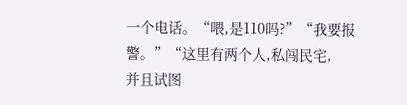一个电话。“喂,是110吗?”“我要报警。”“这里有两个人,私闯民宅,
并且试图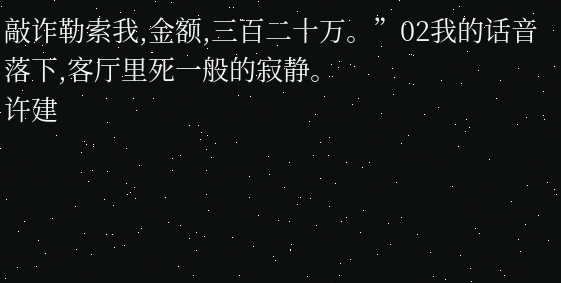敲诈勒索我,金额,三百二十万。”02我的话音落下,客厅里死一般的寂静。
许建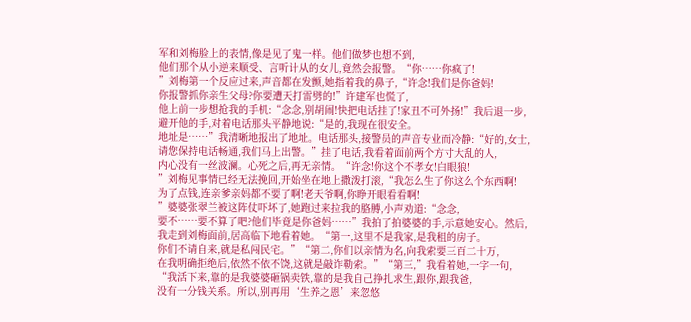军和刘梅脸上的表情,像是见了鬼一样。他们做梦也想不到,
他们那个从小逆来顺受、言听计从的女儿,竟然会报警。“你……你疯了!
”刘梅第一个反应过来,声音都在发颤,她指着我的鼻子,“许念!我们是你爸妈!
你报警抓你亲生父母?你要遭天打雷劈的!”许建军也慌了,
他上前一步想抢我的手机:“念念,别胡闹!快把电话挂了!家丑不可外扬!”我后退一步,
避开他的手,对着电话那头平静地说:“是的,我现在很安全。
地址是……”我清晰地报出了地址。电话那头,接警员的声音专业而冷静:“好的,女士,
请您保持电话畅通,我们马上出警。”挂了电话,我看着面前两个方寸大乱的人,
内心没有一丝波澜。心死之后,再无亲情。“许念!你这个不孝女!白眼狼!
”刘梅见事情已经无法挽回,开始坐在地上撒泼打滚,“我怎么生了你这么个东西啊!
为了点钱,连亲爹亲妈都不要了啊!老天爷啊,你睁开眼看看啊!
”婆婆张翠兰被这阵仗吓坏了,她跑过来拉我的胳膊,小声劝道:“念念,
要不……要不算了吧?他们毕竟是你爸妈……”我拍了拍婆婆的手,示意她安心。然后,
我走到刘梅面前,居高临下地看着她。“第一,这里不是我家,是我租的房子。
你们不请自来,就是私闯民宅。”“第二,你们以亲情为名,向我索要三百二十万,
在我明确拒绝后,依然不依不饶,这就是敲诈勒索。”“第三,”我看着她,一字一句,
“我活下来,靠的是我婆婆砸锅卖铁,靠的是我自己挣扎求生,跟你,跟我爸,
没有一分钱关系。所以,别再用‘生养之恩’来忽悠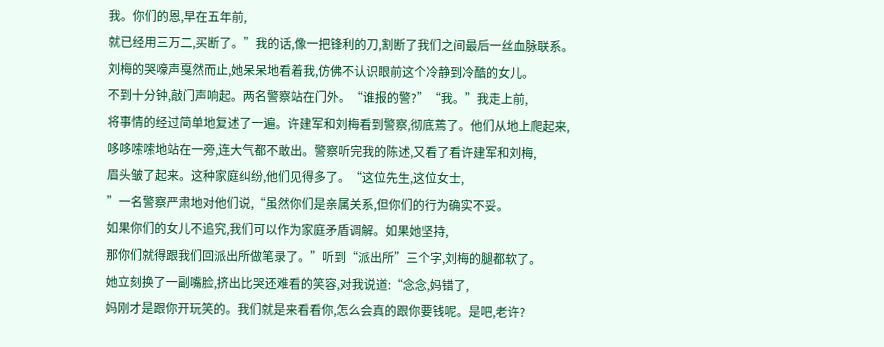我。你们的恩,早在五年前,
就已经用三万二,买断了。”我的话,像一把锋利的刀,割断了我们之间最后一丝血脉联系。
刘梅的哭嚎声戛然而止,她呆呆地看着我,仿佛不认识眼前这个冷静到冷酷的女儿。
不到十分钟,敲门声响起。两名警察站在门外。“谁报的警?”“我。”我走上前,
将事情的经过简单地复述了一遍。许建军和刘梅看到警察,彻底蔫了。他们从地上爬起来,
哆哆嗦嗦地站在一旁,连大气都不敢出。警察听完我的陈述,又看了看许建军和刘梅,
眉头皱了起来。这种家庭纠纷,他们见得多了。“这位先生,这位女士,
”一名警察严肃地对他们说,“虽然你们是亲属关系,但你们的行为确实不妥。
如果你们的女儿不追究,我们可以作为家庭矛盾调解。如果她坚持,
那你们就得跟我们回派出所做笔录了。”听到“派出所”三个字,刘梅的腿都软了。
她立刻换了一副嘴脸,挤出比哭还难看的笑容,对我说道:“念念,妈错了,
妈刚才是跟你开玩笑的。我们就是来看看你,怎么会真的跟你要钱呢。是吧,老许?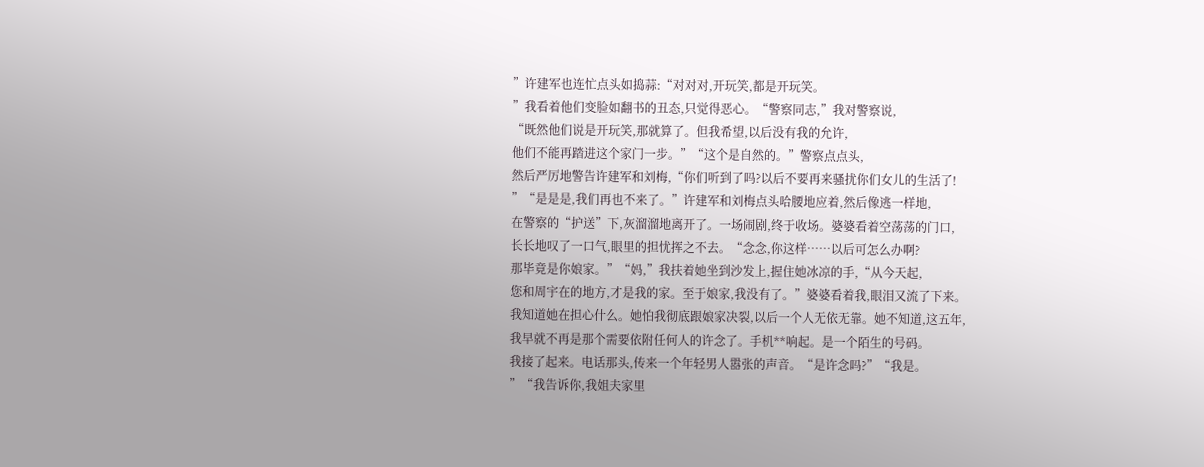”许建军也连忙点头如捣蒜:“对对对,开玩笑,都是开玩笑。
”我看着他们变脸如翻书的丑态,只觉得恶心。“警察同志,”我对警察说,
“既然他们说是开玩笑,那就算了。但我希望,以后没有我的允许,
他们不能再踏进这个家门一步。”“这个是自然的。”警察点点头,
然后严厉地警告许建军和刘梅,“你们听到了吗?以后不要再来骚扰你们女儿的生活了!
”“是是是,我们再也不来了。”许建军和刘梅点头哈腰地应着,然后像逃一样地,
在警察的“护送”下,灰溜溜地离开了。一场闹剧,终于收场。婆婆看着空荡荡的门口,
长长地叹了一口气,眼里的担忧挥之不去。“念念,你这样……以后可怎么办啊?
那毕竟是你娘家。”“妈,”我扶着她坐到沙发上,握住她冰凉的手,“从今天起,
您和周宇在的地方,才是我的家。至于娘家,我没有了。”婆婆看着我,眼泪又流了下来。
我知道她在担心什么。她怕我彻底跟娘家决裂,以后一个人无依无靠。她不知道,这五年,
我早就不再是那个需要依附任何人的许念了。手机**响起。是一个陌生的号码。
我接了起来。电话那头,传来一个年轻男人嚣张的声音。“是许念吗?”“我是。
”“我告诉你,我姐夫家里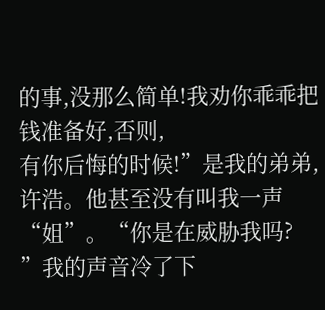的事,没那么简单!我劝你乖乖把钱准备好,否则,
有你后悔的时候!”是我的弟弟,许浩。他甚至没有叫我一声“姐”。“你是在威胁我吗?
”我的声音冷了下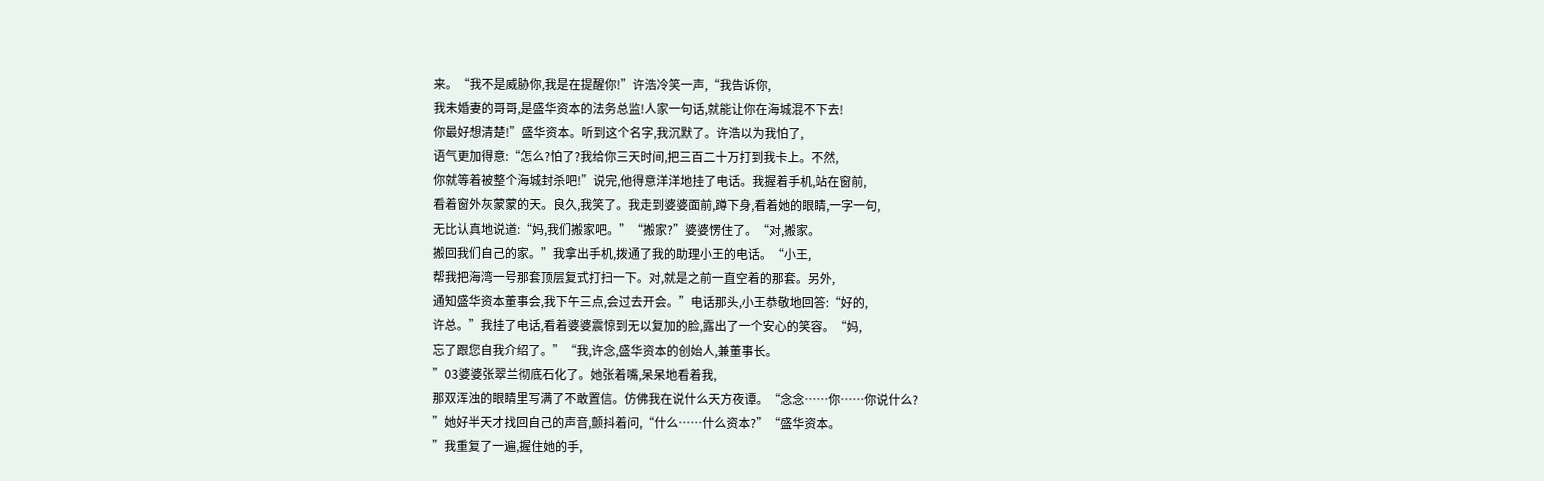来。“我不是威胁你,我是在提醒你!”许浩冷笑一声,“我告诉你,
我未婚妻的哥哥,是盛华资本的法务总监!人家一句话,就能让你在海城混不下去!
你最好想清楚!”盛华资本。听到这个名字,我沉默了。许浩以为我怕了,
语气更加得意:“怎么?怕了?我给你三天时间,把三百二十万打到我卡上。不然,
你就等着被整个海城封杀吧!”说完,他得意洋洋地挂了电话。我握着手机,站在窗前,
看着窗外灰蒙蒙的天。良久,我笑了。我走到婆婆面前,蹲下身,看着她的眼睛,一字一句,
无比认真地说道:“妈,我们搬家吧。”“搬家?”婆婆愣住了。“对,搬家。
搬回我们自己的家。”我拿出手机,拨通了我的助理小王的电话。“小王,
帮我把海湾一号那套顶层复式打扫一下。对,就是之前一直空着的那套。另外,
通知盛华资本董事会,我下午三点,会过去开会。”电话那头,小王恭敬地回答:“好的,
许总。”我挂了电话,看着婆婆震惊到无以复加的脸,露出了一个安心的笑容。“妈,
忘了跟您自我介绍了。”“我,许念,盛华资本的创始人,兼董事长。
”03婆婆张翠兰彻底石化了。她张着嘴,呆呆地看着我,
那双浑浊的眼睛里写满了不敢置信。仿佛我在说什么天方夜谭。“念念……你……你说什么?
”她好半天才找回自己的声音,颤抖着问,“什么……什么资本?”“盛华资本。
”我重复了一遍,握住她的手,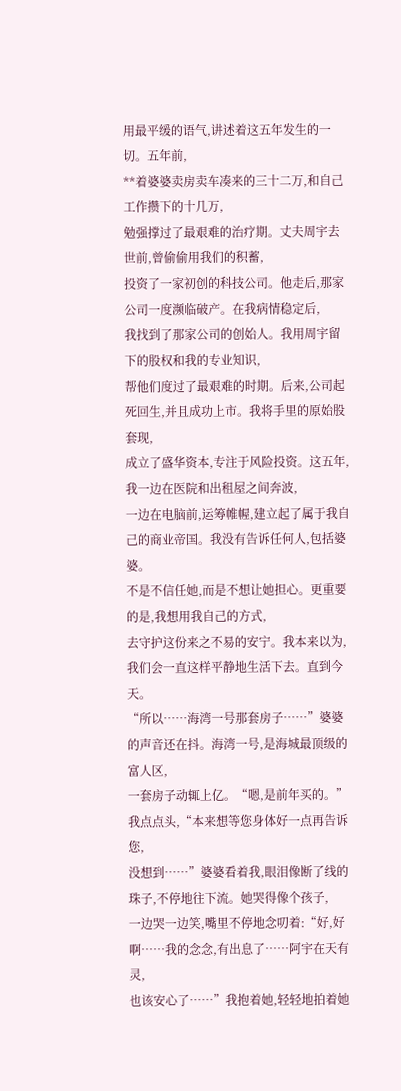用最平缓的语气,讲述着这五年发生的一切。五年前,
**着婆婆卖房卖车凑来的三十二万,和自己工作攒下的十几万,
勉强撑过了最艰难的治疗期。丈夫周宇去世前,曾偷偷用我们的积蓄,
投资了一家初创的科技公司。他走后,那家公司一度濒临破产。在我病情稳定后,
我找到了那家公司的创始人。我用周宇留下的股权和我的专业知识,
帮他们度过了最艰难的时期。后来,公司起死回生,并且成功上市。我将手里的原始股套现,
成立了盛华资本,专注于风险投资。这五年,我一边在医院和出租屋之间奔波,
一边在电脑前,运筹帷幄,建立起了属于我自己的商业帝国。我没有告诉任何人,包括婆婆。
不是不信任她,而是不想让她担心。更重要的是,我想用我自己的方式,
去守护这份来之不易的安宁。我本来以为,我们会一直这样平静地生活下去。直到今天。
“所以……海湾一号那套房子……”婆婆的声音还在抖。海湾一号,是海城最顶级的富人区,
一套房子动辄上亿。“嗯,是前年买的。”我点点头,“本来想等您身体好一点再告诉您,
没想到……”婆婆看着我,眼泪像断了线的珠子,不停地往下流。她哭得像个孩子,
一边哭一边笑,嘴里不停地念叨着:“好,好啊……我的念念,有出息了……阿宇在天有灵,
也该安心了……”我抱着她,轻轻地拍着她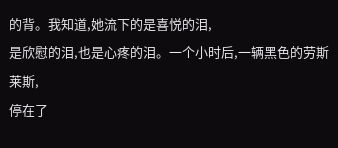的背。我知道,她流下的是喜悦的泪,
是欣慰的泪,也是心疼的泪。一个小时后,一辆黑色的劳斯莱斯,
停在了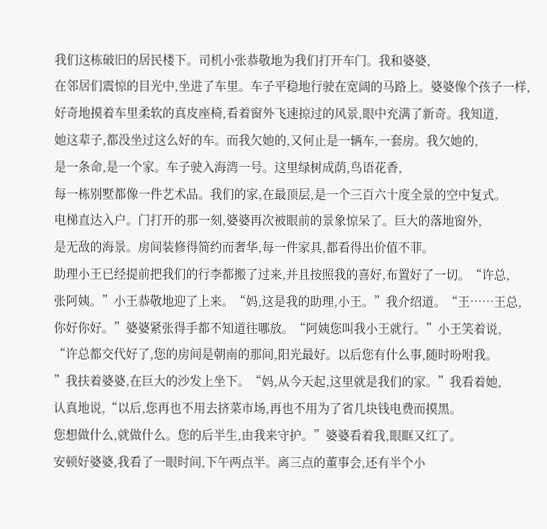我们这栋破旧的居民楼下。司机小张恭敬地为我们打开车门。我和婆婆,
在邻居们震惊的目光中,坐进了车里。车子平稳地行驶在宽阔的马路上。婆婆像个孩子一样,
好奇地摸着车里柔软的真皮座椅,看着窗外飞速掠过的风景,眼中充满了新奇。我知道,
她这辈子,都没坐过这么好的车。而我欠她的,又何止是一辆车,一套房。我欠她的,
是一条命,是一个家。车子驶入海湾一号。这里绿树成荫,鸟语花香,
每一栋别墅都像一件艺术品。我们的家,在最顶层,是一个三百六十度全景的空中复式。
电梯直达入户。门打开的那一刻,婆婆再次被眼前的景象惊呆了。巨大的落地窗外,
是无敌的海景。房间装修得简约而奢华,每一件家具,都看得出价值不菲。
助理小王已经提前把我们的行李都搬了过来,并且按照我的喜好,布置好了一切。“许总,
张阿姨。”小王恭敬地迎了上来。“妈,这是我的助理,小王。”我介绍道。“王……王总,
你好你好。”婆婆紧张得手都不知道往哪放。“阿姨您叫我小王就行。”小王笑着说,
“许总都交代好了,您的房间是朝南的那间,阳光最好。以后您有什么事,随时吩咐我。
”我扶着婆婆,在巨大的沙发上坐下。“妈,从今天起,这里就是我们的家。”我看着她,
认真地说,“以后,您再也不用去挤菜市场,再也不用为了省几块钱电费而摸黑。
您想做什么,就做什么。您的后半生,由我来守护。”婆婆看着我,眼眶又红了。
安顿好婆婆,我看了一眼时间,下午两点半。离三点的董事会,还有半个小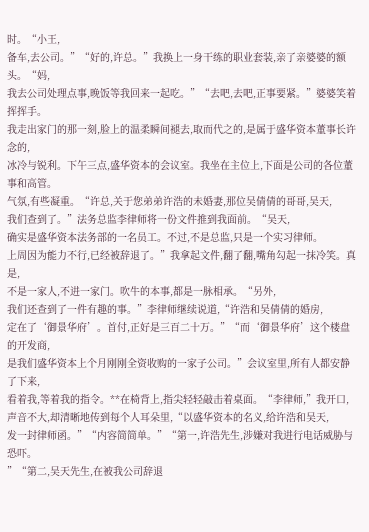时。“小王,
备车,去公司。”“好的,许总。”我换上一身干练的职业套装,亲了亲婆婆的额头。“妈,
我去公司处理点事,晚饭等我回来一起吃。”“去吧,去吧,正事要紧。”婆婆笑着挥挥手。
我走出家门的那一刻,脸上的温柔瞬间褪去,取而代之的,是属于盛华资本董事长许念的,
冰冷与锐利。下午三点,盛华资本的会议室。我坐在主位上,下面是公司的各位董事和高管。
气氛,有些凝重。“许总,关于您弟弟许浩的未婚妻,那位吴倩倩的哥哥,吴天,
我们查到了。”法务总监李律师将一份文件推到我面前。“吴天,
确实是盛华资本法务部的一名员工。不过,不是总监,只是一个实习律师。
上周因为能力不行,已经被辞退了。”我拿起文件,翻了翻,嘴角勾起一抹冷笑。真是,
不是一家人,不进一家门。吹牛的本事,都是一脉相承。“另外,
我们还查到了一件有趣的事。”李律师继续说道,“许浩和吴倩倩的婚房,
定在了‘御景华府’。首付,正好是三百二十万。”“而‘御景华府’这个楼盘的开发商,
是我们盛华资本上个月刚刚全资收购的一家子公司。”会议室里,所有人都安静了下来,
看着我,等着我的指令。**在椅背上,指尖轻轻敲击着桌面。“李律师,”我开口,
声音不大,却清晰地传到每个人耳朵里,“以盛华资本的名义,给许浩和吴天,
发一封律师函。”“内容简简单。”“第一,许浩先生,涉嫌对我进行电话威胁与恐吓。
”“第二,吴天先生,在被我公司辞退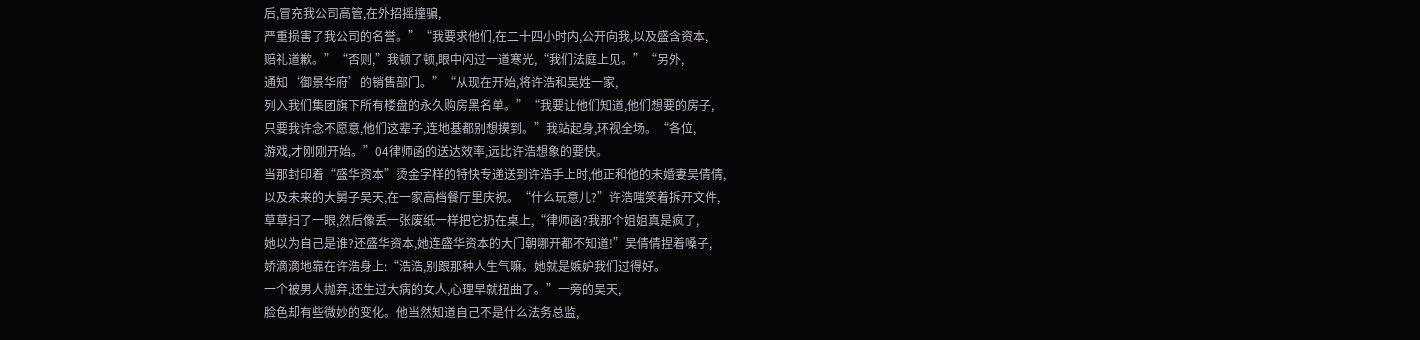后,冒充我公司高管,在外招摇撞骗,
严重损害了我公司的名誉。”“我要求他们,在二十四小时内,公开向我,以及盛含资本,
赔礼道歉。”“否则,”我顿了顿,眼中闪过一道寒光,“我们法庭上见。”“另外,
通知‘御景华府’的销售部门。”“从现在开始,将许浩和吴姓一家,
列入我们集团旗下所有楼盘的永久购房黑名单。”“我要让他们知道,他们想要的房子,
只要我许念不愿意,他们这辈子,连地基都别想摸到。”我站起身,环视全场。“各位,
游戏,才刚刚开始。”04律师函的送达效率,远比许浩想象的要快。
当那封印着“盛华资本”烫金字样的特快专递送到许浩手上时,他正和他的未婚妻吴倩倩,
以及未来的大舅子吴天,在一家高档餐厅里庆祝。“什么玩意儿?”许浩嗤笑着拆开文件,
草草扫了一眼,然后像丢一张废纸一样把它扔在桌上,“律师函?我那个姐姐真是疯了,
她以为自己是谁?还盛华资本,她连盛华资本的大门朝哪开都不知道!”吴倩倩捏着嗓子,
娇滴滴地靠在许浩身上:“浩浩,别跟那种人生气嘛。她就是嫉妒我们过得好。
一个被男人抛弃,还生过大病的女人,心理早就扭曲了。”一旁的吴天,
脸色却有些微妙的变化。他当然知道自己不是什么法务总监,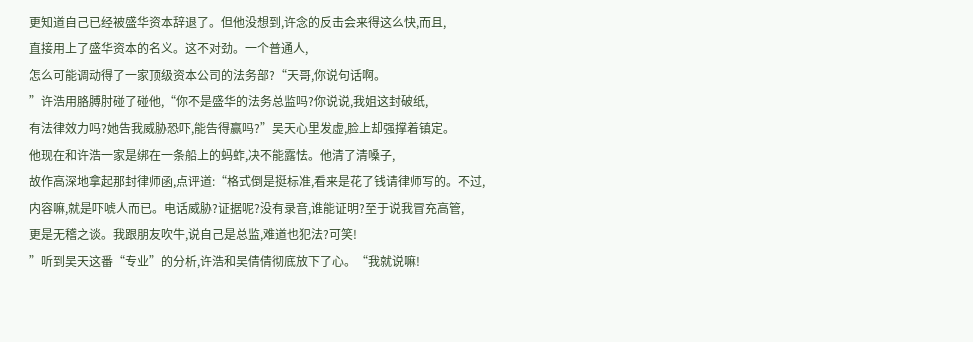更知道自己已经被盛华资本辞退了。但他没想到,许念的反击会来得这么快,而且,
直接用上了盛华资本的名义。这不对劲。一个普通人,
怎么可能调动得了一家顶级资本公司的法务部?“天哥,你说句话啊。
”许浩用胳膊肘碰了碰他,“你不是盛华的法务总监吗?你说说,我姐这封破纸,
有法律效力吗?她告我威胁恐吓,能告得赢吗?”吴天心里发虚,脸上却强撑着镇定。
他现在和许浩一家是绑在一条船上的蚂蚱,决不能露怯。他清了清嗓子,
故作高深地拿起那封律师函,点评道:“格式倒是挺标准,看来是花了钱请律师写的。不过,
内容嘛,就是吓唬人而已。电话威胁?证据呢?没有录音,谁能证明?至于说我冒充高管,
更是无稽之谈。我跟朋友吹牛,说自己是总监,难道也犯法?可笑!
”听到吴天这番“专业”的分析,许浩和吴倩倩彻底放下了心。“我就说嘛!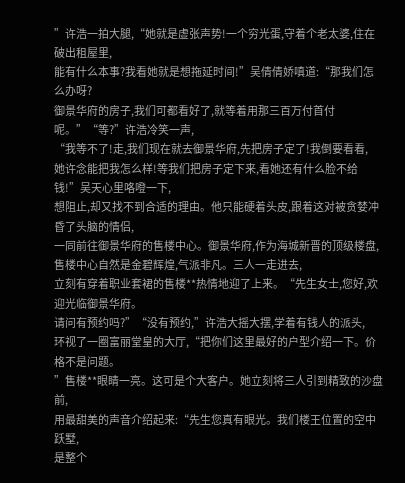”许浩一拍大腿,“她就是虚张声势!一个穷光蛋,守着个老太婆,住在破出租屋里,
能有什么本事?我看她就是想拖延时间!”吴倩倩娇嗔道:“那我们怎么办呀?
御景华府的房子,我们可都看好了,就等着用那三百万付首付呢。”“等?”许浩冷笑一声,
“我等不了!走,我们现在就去御景华府,先把房子定了!我倒要看看,
她许念能把我怎么样!等我们把房子定下来,看她还有什么脸不给钱!”吴天心里咯噔一下,
想阻止,却又找不到合适的理由。他只能硬着头皮,跟着这对被贪婪冲昏了头脑的情侣,
一同前往御景华府的售楼中心。御景华府,作为海城新晋的顶级楼盘,
售楼中心自然是金碧辉煌,气派非凡。三人一走进去,
立刻有穿着职业套裙的售楼**热情地迎了上来。“先生女士,您好,欢迎光临御景华府。
请问有预约吗?”“没有预约,”许浩大摇大摆,学着有钱人的派头,
环视了一圈富丽堂皇的大厅,“把你们这里最好的户型介绍一下。价格不是问题。
”售楼**眼睛一亮。这可是个大客户。她立刻将三人引到精致的沙盘前,
用最甜美的声音介绍起来:“先生您真有眼光。我们楼王位置的空中跃墅,
是整个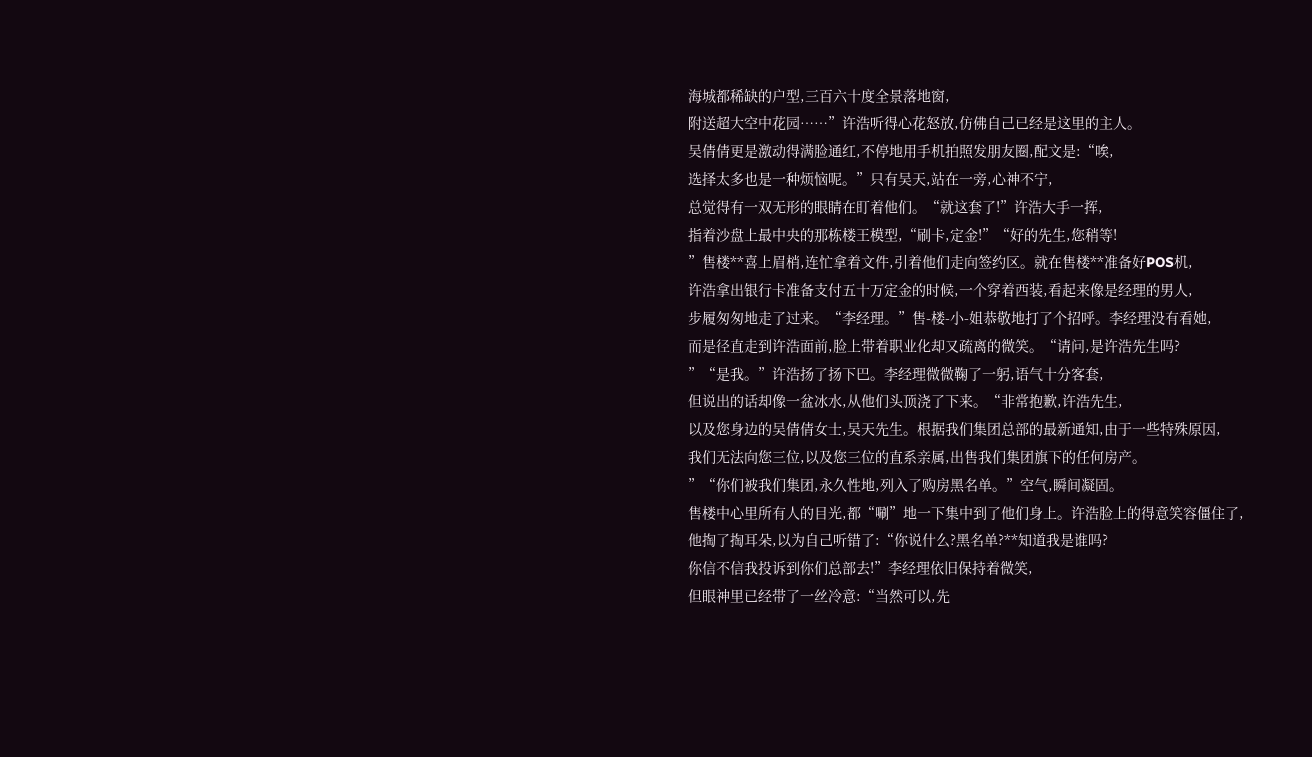海城都稀缺的户型,三百六十度全景落地窗,
附送超大空中花园……”许浩听得心花怒放,仿佛自己已经是这里的主人。
吴倩倩更是激动得满脸通红,不停地用手机拍照发朋友圈,配文是:“唉,
选择太多也是一种烦恼呢。”只有吴天,站在一旁,心神不宁,
总觉得有一双无形的眼睛在盯着他们。“就这套了!”许浩大手一挥,
指着沙盘上最中央的那栋楼王模型,“刷卡,定金!”“好的先生,您稍等!
”售楼**喜上眉梢,连忙拿着文件,引着他们走向签约区。就在售楼**准备好POS机,
许浩拿出银行卡准备支付五十万定金的时候,一个穿着西装,看起来像是经理的男人,
步履匆匆地走了过来。“李经理。”售-楼-小-姐恭敬地打了个招呼。李经理没有看她,
而是径直走到许浩面前,脸上带着职业化却又疏离的微笑。“请问,是许浩先生吗?
”“是我。”许浩扬了扬下巴。李经理微微鞠了一躬,语气十分客套,
但说出的话却像一盆冰水,从他们头顶浇了下来。“非常抱歉,许浩先生,
以及您身边的吴倩倩女士,吴天先生。根据我们集团总部的最新通知,由于一些特殊原因,
我们无法向您三位,以及您三位的直系亲属,出售我们集团旗下的任何房产。
”“你们被我们集团,永久性地,列入了购房黑名单。”空气,瞬间凝固。
售楼中心里所有人的目光,都“唰”地一下集中到了他们身上。许浩脸上的得意笑容僵住了,
他掏了掏耳朵,以为自己听错了:“你说什么?黑名单?**知道我是谁吗?
你信不信我投诉到你们总部去!”李经理依旧保持着微笑,
但眼神里已经带了一丝冷意:“当然可以,先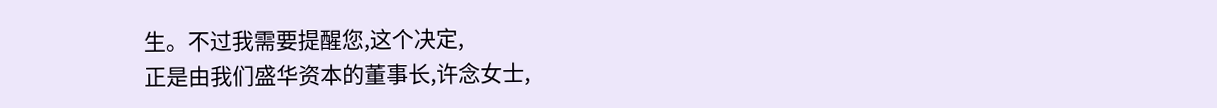生。不过我需要提醒您,这个决定,
正是由我们盛华资本的董事长,许念女士,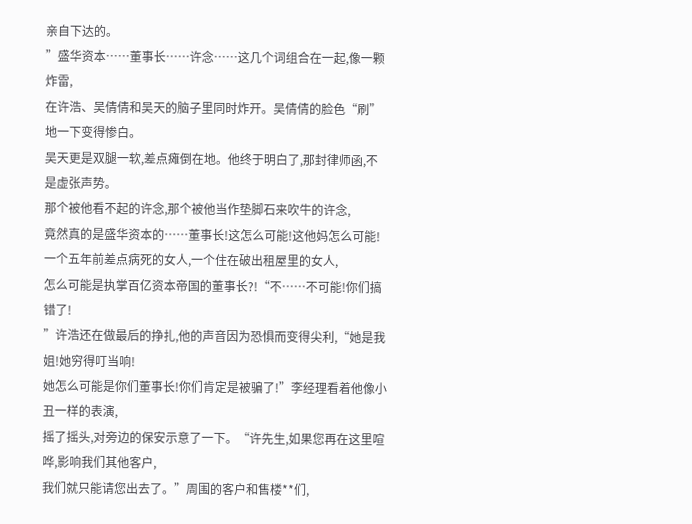亲自下达的。
”盛华资本……董事长……许念……这几个词组合在一起,像一颗炸雷,
在许浩、吴倩倩和吴天的脑子里同时炸开。吴倩倩的脸色“刷”地一下变得惨白。
吴天更是双腿一软,差点瘫倒在地。他终于明白了,那封律师函,不是虚张声势。
那个被他看不起的许念,那个被他当作垫脚石来吹牛的许念,
竟然真的是盛华资本的……董事长!这怎么可能!这他妈怎么可能!
一个五年前差点病死的女人,一个住在破出租屋里的女人,
怎么可能是执掌百亿资本帝国的董事长?!“不……不可能!你们搞错了!
”许浩还在做最后的挣扎,他的声音因为恐惧而变得尖利,“她是我姐!她穷得叮当响!
她怎么可能是你们董事长!你们肯定是被骗了!”李经理看着他像小丑一样的表演,
摇了摇头,对旁边的保安示意了一下。“许先生,如果您再在这里喧哗,影响我们其他客户,
我们就只能请您出去了。”周围的客户和售楼**们,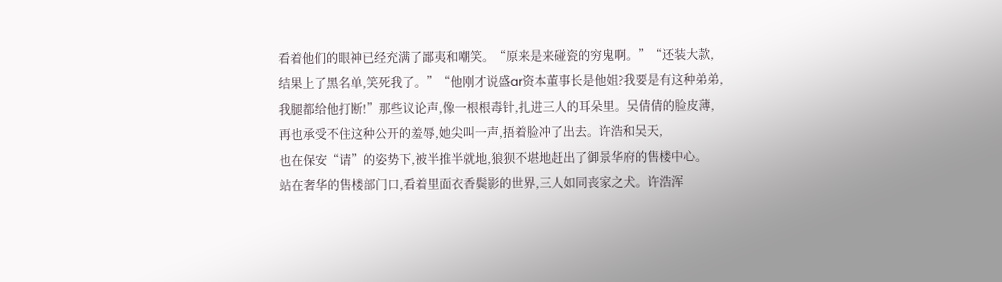看着他们的眼神已经充满了鄙夷和嘲笑。“原来是来碰瓷的穷鬼啊。”“还装大款,
结果上了黑名单,笑死我了。”“他刚才说盛ar资本董事长是他姐?我要是有这种弟弟,
我腿都给他打断!”那些议论声,像一根根毒针,扎进三人的耳朵里。吴倩倩的脸皮薄,
再也承受不住这种公开的羞辱,她尖叫一声,捂着脸冲了出去。许浩和吴天,
也在保安“请”的姿势下,被半推半就地,狼狈不堪地赶出了御景华府的售楼中心。
站在奢华的售楼部门口,看着里面衣香鬓影的世界,三人如同丧家之犬。许浩浑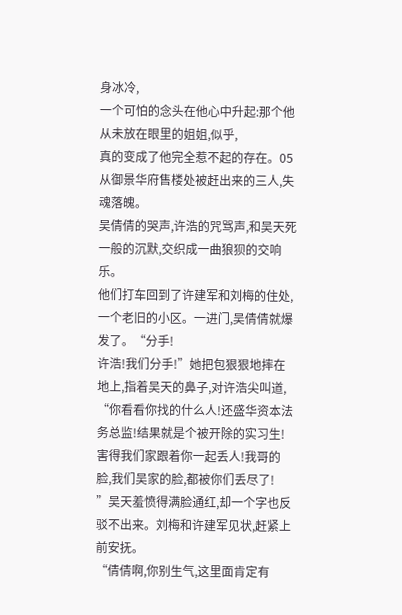身冰冷,
一个可怕的念头在他心中升起:那个他从未放在眼里的姐姐,似乎,
真的变成了他完全惹不起的存在。05从御景华府售楼处被赶出来的三人,失魂落魄。
吴倩倩的哭声,许浩的咒骂声,和吴天死一般的沉默,交织成一曲狼狈的交响乐。
他们打车回到了许建军和刘梅的住处,一个老旧的小区。一进门,吴倩倩就爆发了。“分手!
许浩!我们分手!”她把包狠狠地摔在地上,指着吴天的鼻子,对许浩尖叫道,
“你看看你找的什么人!还盛华资本法务总监!结果就是个被开除的实习生!
害得我们家跟着你一起丢人!我哥的脸,我们吴家的脸,都被你们丢尽了!
”吴天羞愤得满脸通红,却一个字也反驳不出来。刘梅和许建军见状,赶紧上前安抚。
“倩倩啊,你别生气,这里面肯定有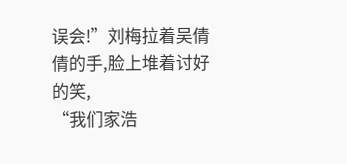误会!”刘梅拉着吴倩倩的手,脸上堆着讨好的笑,
“我们家浩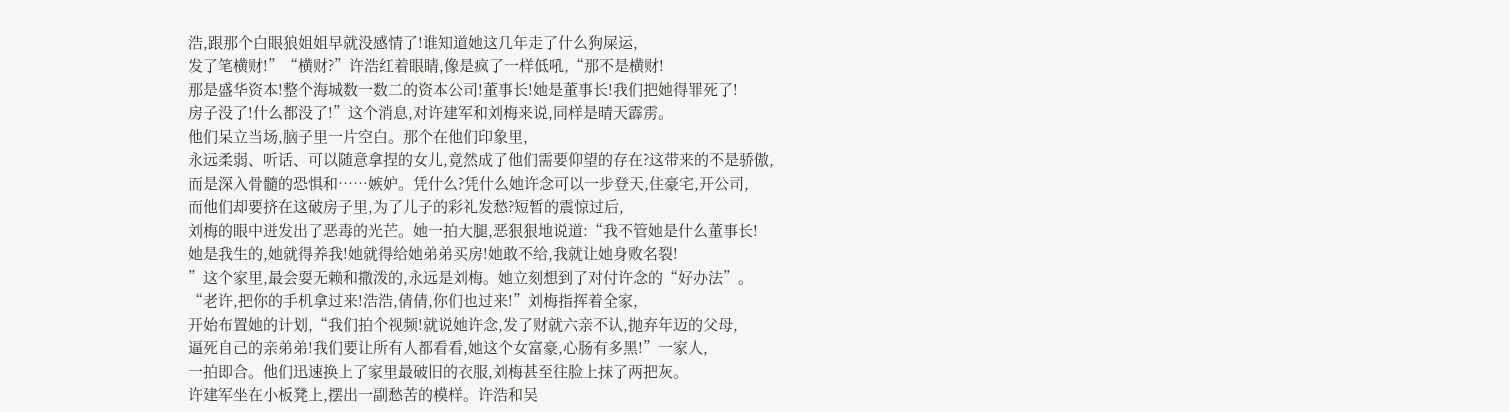浩,跟那个白眼狼姐姐早就没感情了!谁知道她这几年走了什么狗屎运,
发了笔横财!”“横财?”许浩红着眼睛,像是疯了一样低吼,“那不是横财!
那是盛华资本!整个海城数一数二的资本公司!董事长!她是董事长!我们把她得罪死了!
房子没了!什么都没了!”这个消息,对许建军和刘梅来说,同样是晴天霹雳。
他们呆立当场,脑子里一片空白。那个在他们印象里,
永远柔弱、听话、可以随意拿捏的女儿,竟然成了他们需要仰望的存在?这带来的不是骄傲,
而是深入骨髓的恐惧和……嫉妒。凭什么?凭什么她许念可以一步登天,住豪宅,开公司,
而他们却要挤在这破房子里,为了儿子的彩礼发愁?短暂的震惊过后,
刘梅的眼中迸发出了恶毒的光芒。她一拍大腿,恶狠狠地说道:“我不管她是什么董事长!
她是我生的,她就得养我!她就得给她弟弟买房!她敢不给,我就让她身败名裂!
”这个家里,最会耍无赖和撒泼的,永远是刘梅。她立刻想到了对付许念的“好办法”。
“老许,把你的手机拿过来!浩浩,倩倩,你们也过来!”刘梅指挥着全家,
开始布置她的计划,“我们拍个视频!就说她许念,发了财就六亲不认,抛弃年迈的父母,
逼死自己的亲弟弟!我们要让所有人都看看,她这个女富豪,心肠有多黑!”一家人,
一拍即合。他们迅速换上了家里最破旧的衣服,刘梅甚至往脸上抹了两把灰。
许建军坐在小板凳上,摆出一副愁苦的模样。许浩和吴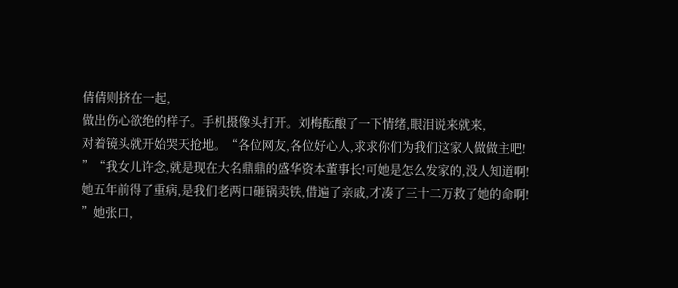倩倩则挤在一起,
做出伤心欲绝的样子。手机摄像头打开。刘梅酝酿了一下情绪,眼泪说来就来,
对着镜头就开始哭天抢地。“各位网友,各位好心人,求求你们为我们这家人做做主吧!
”“我女儿许念,就是现在大名鼎鼎的盛华资本董事长!可她是怎么发家的,没人知道啊!
她五年前得了重病,是我们老两口砸锅卖铁,借遍了亲戚,才凑了三十二万救了她的命啊!
”她张口,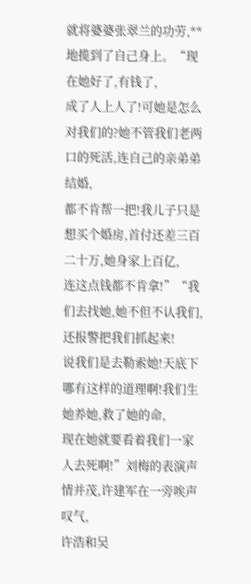就将婆婆张翠兰的功劳,**地揽到了自己身上。“现在她好了,有钱了,
成了人上人了!可她是怎么对我们的?她不管我们老两口的死活,连自己的亲弟弟结婚,
都不肯帮一把!我儿子只是想买个婚房,首付还差三百二十万,她身家上百亿,
连这点钱都不肯拿!”“我们去找她,她不但不认我们,还报警把我们抓起来!
说我们是去勒索她!天底下哪有这样的道理啊!我们生她养她,救了她的命,
现在她就要看着我们一家人去死啊!”刘梅的表演声情并茂,许建军在一旁唉声叹气,
许浩和吴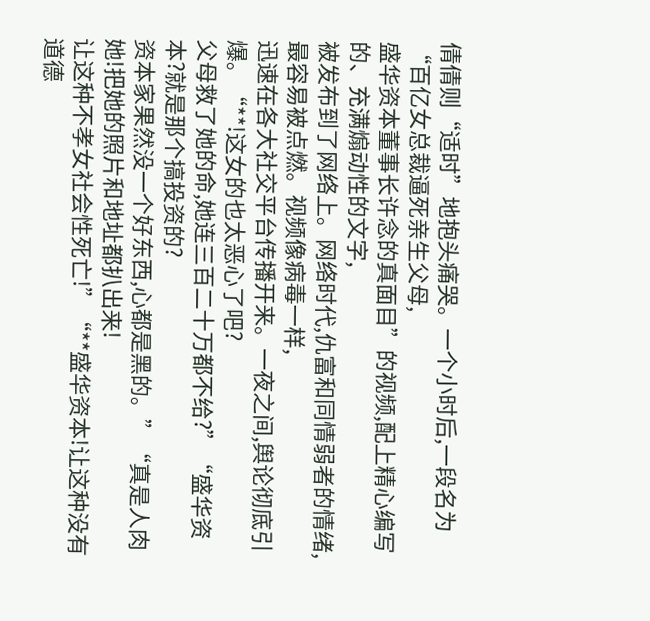倩倩则“适时”地抱头痛哭。一个小时后,一段名为“百亿女总裁逼死亲生父母,
盛华资本董事长许念的真面目”的视频,配上精心编写的、充满煽动性的文字,
被发布到了网络上。网络时代,仇富和同情弱者的情绪,最容易被点燃。视频像病毒一样,
迅速在各大社交平台传播开来。一夜之间,舆论彻底引爆。“**!这女的也太恶心了吧?
父母救了她的命,她连三百二十万都不给?”“盛华资本?就是那个搞投资的?
资本家果然没一个好东西,心都是黑的。”“真是人肉她!把她的照片和地址都扒出来!
让这种不孝女社会性死亡!”“**盛华资本!让这种没有道德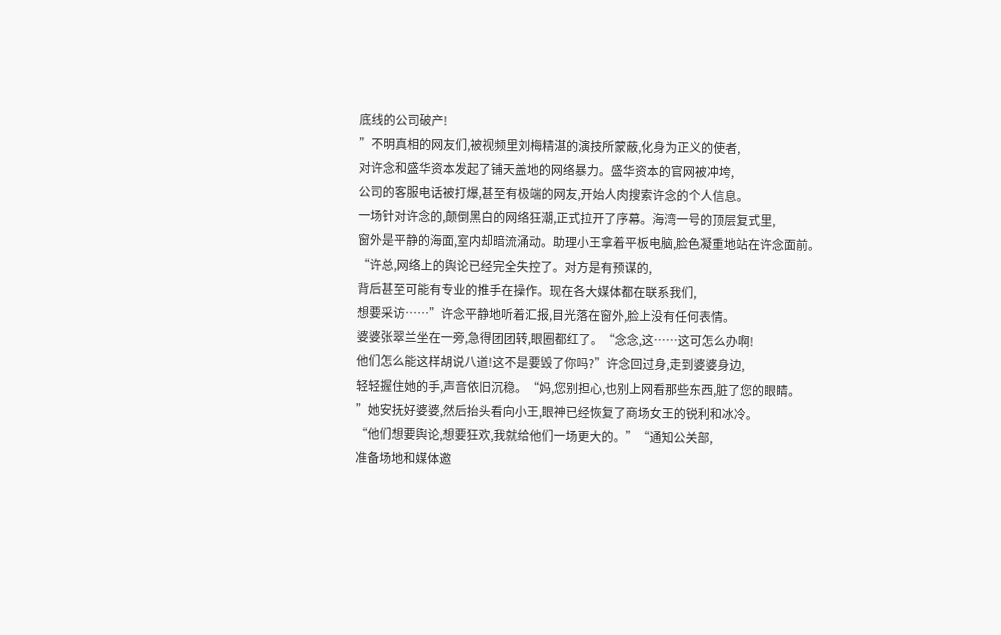底线的公司破产!
”不明真相的网友们,被视频里刘梅精湛的演技所蒙蔽,化身为正义的使者,
对许念和盛华资本发起了铺天盖地的网络暴力。盛华资本的官网被冲垮,
公司的客服电话被打爆,甚至有极端的网友,开始人肉搜索许念的个人信息。
一场针对许念的,颠倒黑白的网络狂潮,正式拉开了序幕。海湾一号的顶层复式里,
窗外是平静的海面,室内却暗流涌动。助理小王拿着平板电脑,脸色凝重地站在许念面前。
“许总,网络上的舆论已经完全失控了。对方是有预谋的,
背后甚至可能有专业的推手在操作。现在各大媒体都在联系我们,
想要采访……”许念平静地听着汇报,目光落在窗外,脸上没有任何表情。
婆婆张翠兰坐在一旁,急得团团转,眼圈都红了。“念念,这……这可怎么办啊!
他们怎么能这样胡说八道!这不是要毁了你吗?”许念回过身,走到婆婆身边,
轻轻握住她的手,声音依旧沉稳。“妈,您别担心,也别上网看那些东西,脏了您的眼睛。
”她安抚好婆婆,然后抬头看向小王,眼神已经恢复了商场女王的锐利和冰冷。
“他们想要舆论,想要狂欢,我就给他们一场更大的。”“通知公关部,
准备场地和媒体邀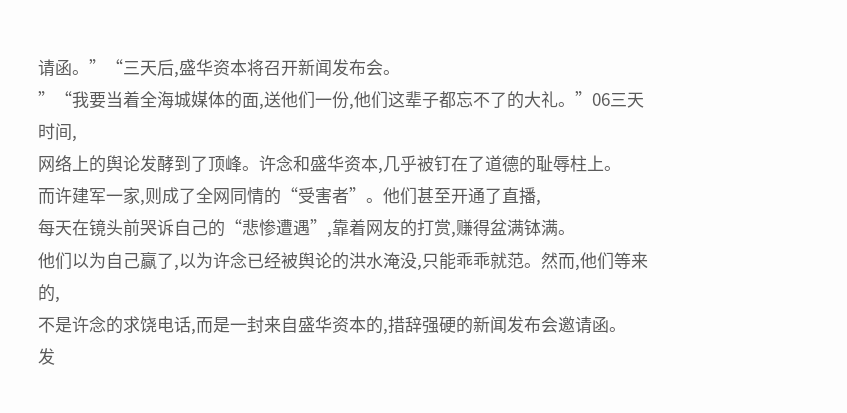请函。”“三天后,盛华资本将召开新闻发布会。
”“我要当着全海城媒体的面,送他们一份,他们这辈子都忘不了的大礼。”06三天时间,
网络上的舆论发酵到了顶峰。许念和盛华资本,几乎被钉在了道德的耻辱柱上。
而许建军一家,则成了全网同情的“受害者”。他们甚至开通了直播,
每天在镜头前哭诉自己的“悲惨遭遇”,靠着网友的打赏,赚得盆满钵满。
他们以为自己赢了,以为许念已经被舆论的洪水淹没,只能乖乖就范。然而,他们等来的,
不是许念的求饶电话,而是一封来自盛华资本的,措辞强硬的新闻发布会邀请函。
发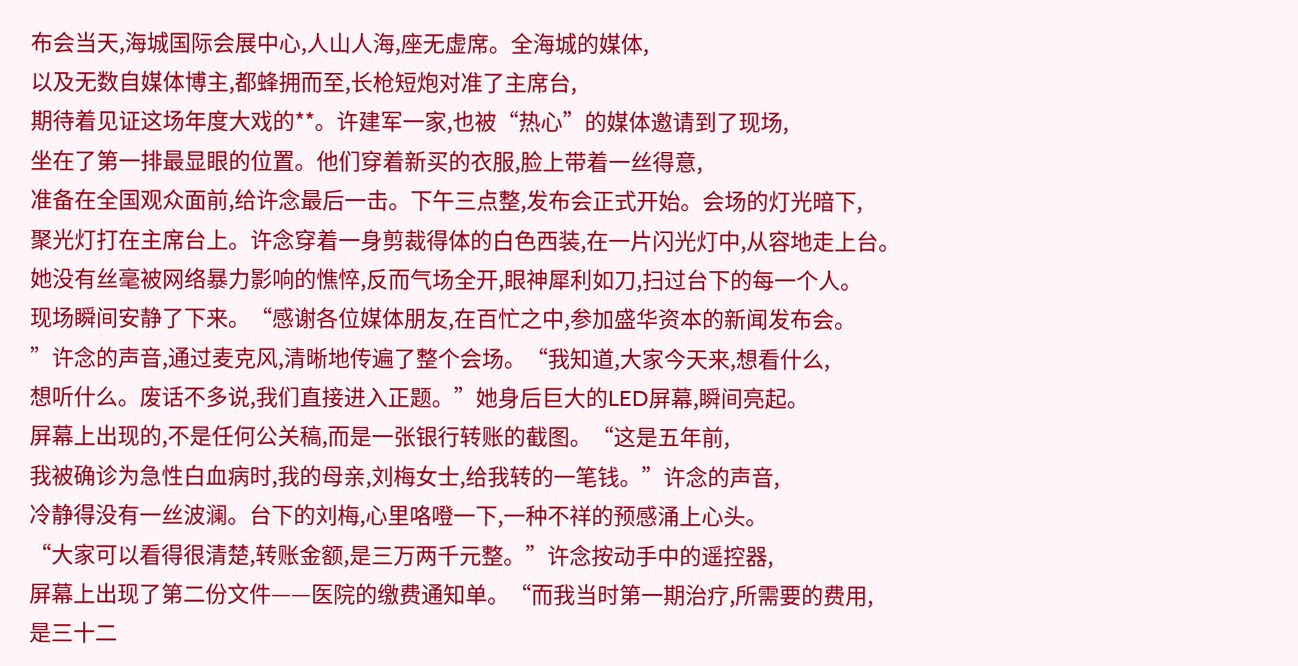布会当天,海城国际会展中心,人山人海,座无虚席。全海城的媒体,
以及无数自媒体博主,都蜂拥而至,长枪短炮对准了主席台,
期待着见证这场年度大戏的**。许建军一家,也被“热心”的媒体邀请到了现场,
坐在了第一排最显眼的位置。他们穿着新买的衣服,脸上带着一丝得意,
准备在全国观众面前,给许念最后一击。下午三点整,发布会正式开始。会场的灯光暗下,
聚光灯打在主席台上。许念穿着一身剪裁得体的白色西装,在一片闪光灯中,从容地走上台。
她没有丝毫被网络暴力影响的憔悴,反而气场全开,眼神犀利如刀,扫过台下的每一个人。
现场瞬间安静了下来。“感谢各位媒体朋友,在百忙之中,参加盛华资本的新闻发布会。
”许念的声音,通过麦克风,清晰地传遍了整个会场。“我知道,大家今天来,想看什么,
想听什么。废话不多说,我们直接进入正题。”她身后巨大的LED屏幕,瞬间亮起。
屏幕上出现的,不是任何公关稿,而是一张银行转账的截图。“这是五年前,
我被确诊为急性白血病时,我的母亲,刘梅女士,给我转的一笔钱。”许念的声音,
冷静得没有一丝波澜。台下的刘梅,心里咯噔一下,一种不祥的预感涌上心头。
“大家可以看得很清楚,转账金额,是三万两千元整。”许念按动手中的遥控器,
屏幕上出现了第二份文件——医院的缴费通知单。“而我当时第一期治疗,所需要的费用,
是三十二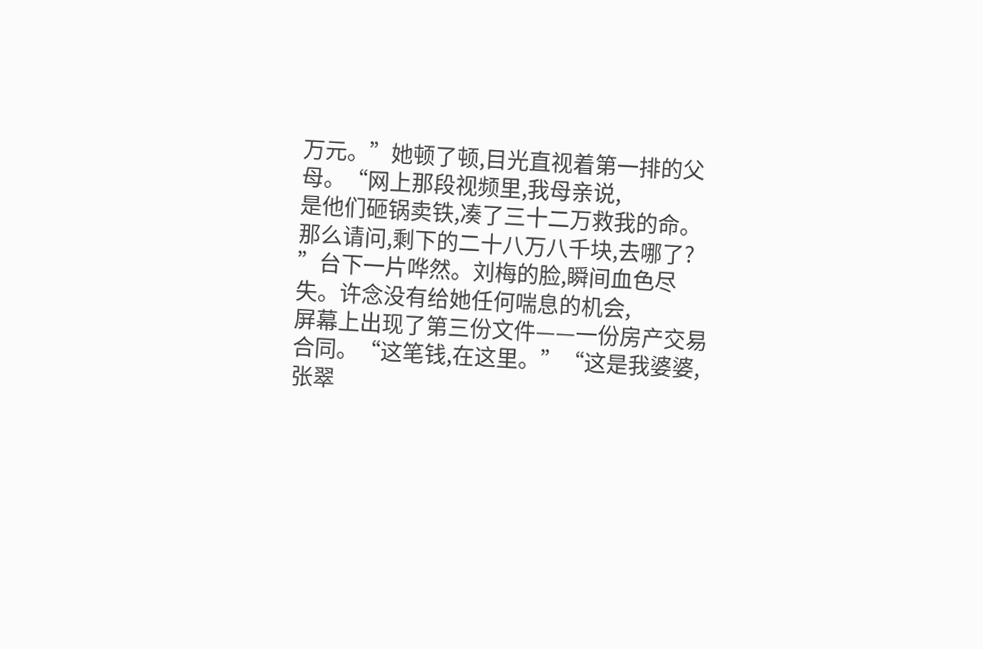万元。”她顿了顿,目光直视着第一排的父母。“网上那段视频里,我母亲说,
是他们砸锅卖铁,凑了三十二万救我的命。那么请问,剩下的二十八万八千块,去哪了?
”台下一片哗然。刘梅的脸,瞬间血色尽失。许念没有给她任何喘息的机会,
屏幕上出现了第三份文件——一份房产交易合同。“这笔钱,在这里。”“这是我婆婆,
张翠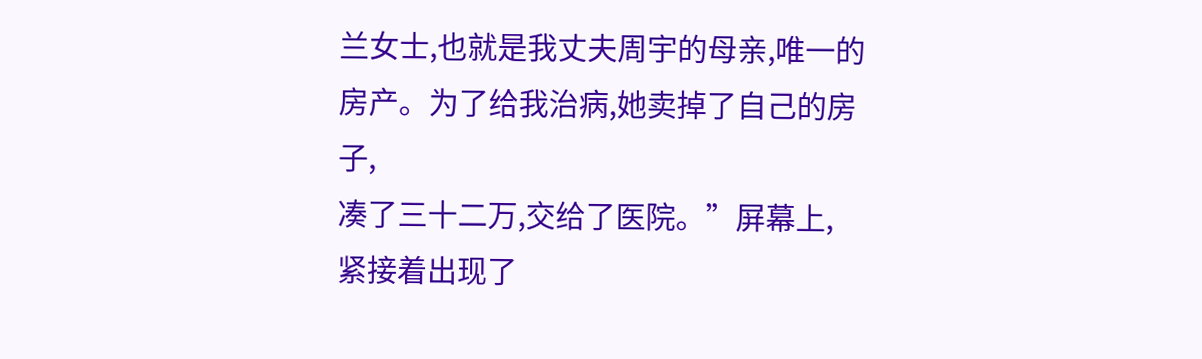兰女士,也就是我丈夫周宇的母亲,唯一的房产。为了给我治病,她卖掉了自己的房子,
凑了三十二万,交给了医院。”屏幕上,
紧接着出现了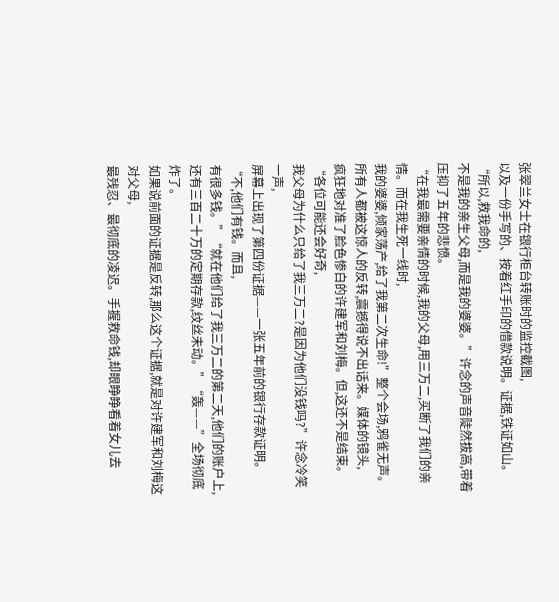张翠兰女士在银行柜台转账时的监控截图,
以及一份手写的、按着红手印的借款说明。证据,铁证如山。“所以,救我命的,
不是我的亲生父母,而是我的婆婆。”许念的声音陡然拔高,带着压抑了五年的悲愤。
“在我最需要亲情的时候,我的父母,用三万二,买断了我们的亲情。而在我生死一线时,
我的婆婆,倾家荡产,给了我第二次生命!”整个会场,鸦雀无声。
所有人都被这惊人的反转,震撼得说不出话来。媒体的镜头,
疯狂地对准了脸色惨白的许建军和刘梅。但,这还不是结束。“各位可能还会好奇,
我父母为什么只给了我三万二?是因为他们没钱吗?”许念冷笑一声,
屏幕上出现了第四份证据——一张五年前的银行存款证明。“不,他们有钱。而且,
有很多钱。”“就在他们给了我三万二的第二天,他们的账户上,
还有三百二十万的定期存款,纹丝未动。”“轰——”全场彻底炸了。
如果说前面的证据是反转,那么这个证据,就是对许建军和刘梅这对父母,
最残忍、最彻底的凌迟。手握救命钱,却眼睁睁看着女儿去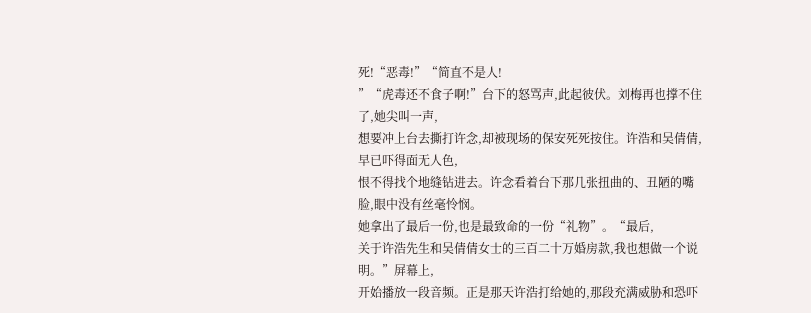死!“恶毒!”“简直不是人!
”“虎毒还不食子啊!”台下的怒骂声,此起彼伏。刘梅再也撑不住了,她尖叫一声,
想要冲上台去撕打许念,却被现场的保安死死按住。许浩和吴倩倩,早已吓得面无人色,
恨不得找个地缝钻进去。许念看着台下那几张扭曲的、丑陋的嘴脸,眼中没有丝毫怜悯。
她拿出了最后一份,也是最致命的一份“礼物”。“最后,
关于许浩先生和吴倩倩女士的三百二十万婚房款,我也想做一个说明。”屏幕上,
开始播放一段音频。正是那天许浩打给她的,那段充满威胁和恐吓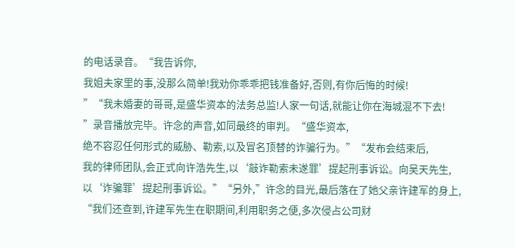的电话录音。“我告诉你,
我姐夫家里的事,没那么简单!我劝你乖乖把钱准备好,否则,有你后悔的时候!
”“我未婚妻的哥哥,是盛华资本的法务总监!人家一句话,就能让你在海城混不下去!
”录音播放完毕。许念的声音,如同最终的审判。“盛华资本,
绝不容忍任何形式的威胁、勒索,以及冒名顶替的诈骗行为。”“发布会结束后,
我的律师团队,会正式向许浩先生,以‘敲诈勒索未遂罪’提起刑事诉讼。向吴天先生,
以‘诈骗罪’提起刑事诉讼。”“另外,”许念的目光,最后落在了她父亲许建军的身上,
“我们还查到,许建军先生在职期间,利用职务之便,多次侵占公司财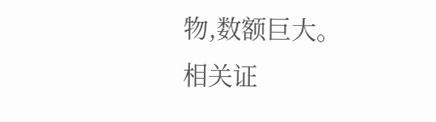物,数额巨大。
相关证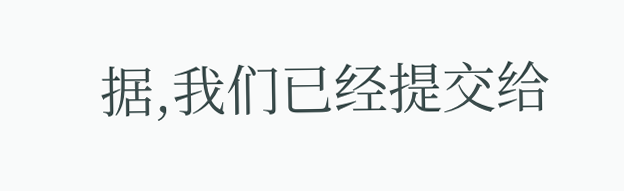据,我们已经提交给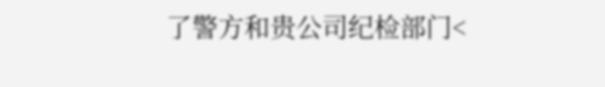了警方和贵公司纪检部门<